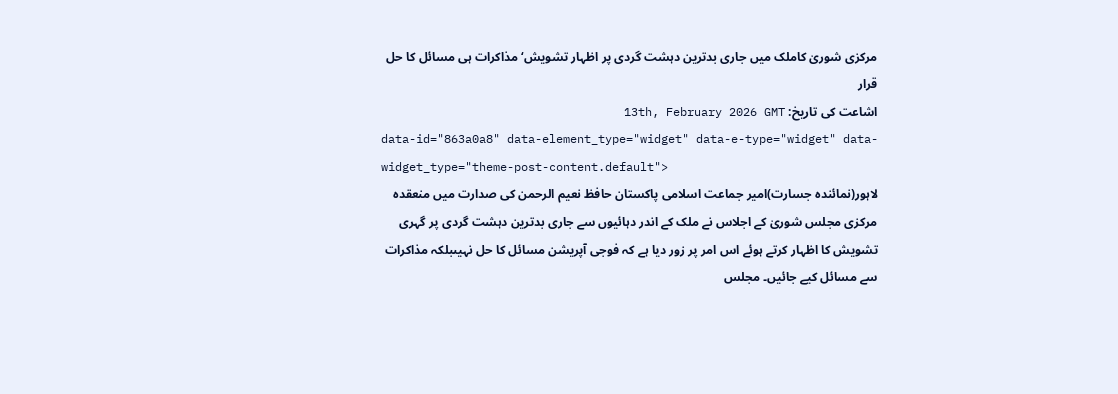مرکزی شوریٰ کاملک میں جاری بدترین دہشت گردی پر اظہار تشویش‘ مذاکرات ہی مسائل کا حل قرار
اشاعت کی تاریخ: 13th, February 2026 GMT
data-id="863a0a8" data-element_type="widget" data-e-type="widget" data-widget_type="theme-post-content.default">
لاہور(نمائندہ جسارت)امیر جماعت اسلامی پاکستان حافظ نعیم الرحمن کی صدارت میں منعقدہ مرکزی مجلس شوریٰ کے اجلاس نے ملک کے اندر دہائیوں سے جاری بدترین دہشت گردی پر گہری تشویش کا اظہار کرتے ہوئے اس امر پر زور دیا ہے کہ فوجی آپریشن مسائل کا حل نہیںبلکہ مذاکرات سے مسائل کیے جائیں۔ مجلس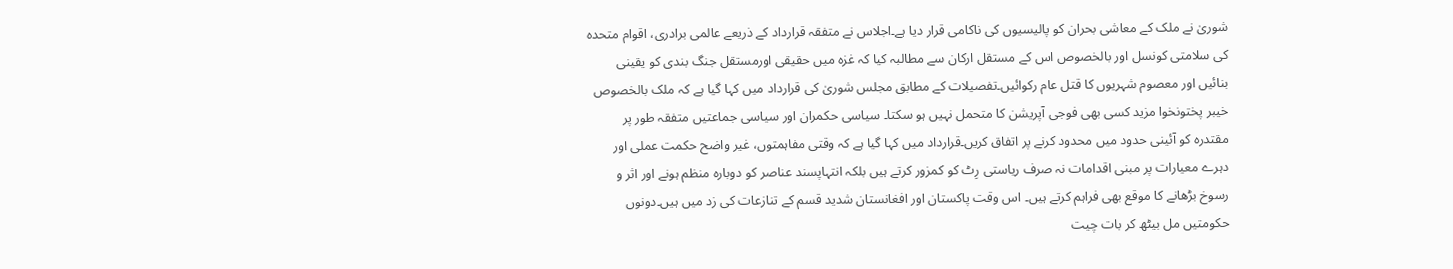شوریٰ نے ملک کے معاشی بحران کو پالیسیوں کی ناکامی قرار دیا ہے۔اجلاس نے متفقہ قرارداد کے ذریعے عالمی برادری، اقوام متحدہ کی سلامتی کونسل اور بالخصوص اس کے مستقل ارکان سے مطالبہ کیا کہ غزہ میں حقیقی اورمستقل جنگ بندی کو یقینی بنائیں اور معصوم شہریوں کا قتل عام رکوائیں۔تفصیلات کے مطابق مجلس شوریٰ کی قرارداد میں کہا گیا ہے کہ ملک بالخصوص خیبر پختونخوا مزید کسی بھی فوجی آپریشن کا متحمل نہیں ہو سکتا۔ سیاسی حکمران اور سیاسی جماعتیں متفقہ طور پر مقتدرہ کو آئینی حدود میں محدود کرنے پر اتفاق کریں۔قرارداد میں کہا گیا ہے کہ وقتی مفاہمتوں، غیر واضح حکمت عملی اور دہرے معیارات پر مبنی اقدامات نہ صرف ریاستی رِٹ کو کمزور کرتے ہیں بلکہ انتہاپسند عناصر کو دوبارہ منظم ہونے اور اثر و رسوخ بڑھانے کا موقع بھی فراہم کرتے ہیں۔ اس وقت پاکستان اور افغانستان شدید قسم کے تنازعات کی زد میں ہیں۔دونوں حکومتیں مل بیٹھ کر بات چیت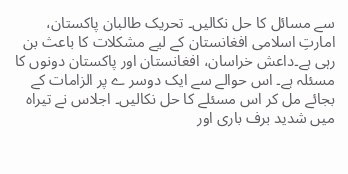سے مسائل کا حل نکالیں۔ تحریک طالبان پاکستان، امارتِ اسلامی افغانستان کے لیے مشکلات کا باعث بن رہی ہے۔داعش خراسان، افغانستان اور پاکستان دونوں کا مسئلہ ہے۔ اس حوالے سے ایک دوسر ے پر الزامات کے بجائے مل کر اس مسئلے کا حل نکالیں۔ اجلاس نے تیراہ میں شدید برف باری اور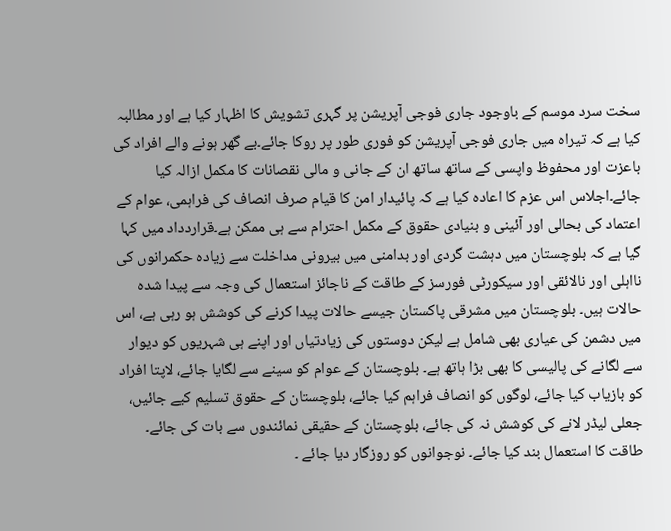سخت سرد موسم کے باوجود جاری فوجی آپریشن پر گہری تشویش کا اظہار کیا ہے اور مطالبہ کیا ہے کہ تیراہ میں جاری فوجی آپریشن کو فوری طور پر روکا جائے۔بے گھر ہونے والے افراد کی باعزت اور محفوظ واپسی کے ساتھ ساتھ ان کے جانی و مالی نقصانات کا مکمل ازالہ کیا جائے۔اجلاس اس عزم کا اعادہ کیا ہے کہ پائیدار امن کا قیام صرف انصاف کی فراہمی، عوام کے اعتماد کی بحالی اور آئینی و بنیادی حقوق کے مکمل احترام سے ہی ممکن ہے۔قراردداد میں کہا گیا ہے کہ بلوچستان میں دہشت گردی اور بدامنی میں بیرونی مداخلت سے زیادہ حکمرانوں کی نااہلی اور نالائقی اور سیکورٹی فورسز کے طاقت کے ناجائز استعمال کی وجہ سے پیدا شدہ حالات ہیں۔ بلوچستان میں مشرقی پاکستان جیسے حالات پیدا کرنے کی کوشش ہو رہی ہے، اس میں دشمن کی عیاری بھی شامل ہے لیکن دوستوں کی زیادتیاں اور اپنے ہی شہریوں کو دیوار سے لگانے کی پالیسی کا بھی بڑا ہاتھ ہے۔ بلوچستان کے عوام کو سینے سے لگایا جائے، لاپتا افراد کو بازیاب کیا جائے، لوگوں کو انصاف فراہم کیا جائے، بلوچستان کے حقوق تسلیم کیے جائیں، جعلی لیڈر لانے کی کوشش نہ کی جائے، بلوچستان کے حقیقی نمائندوں سے بات کی جائے۔ طاقت کا استعمال بند کیا جائے۔ نوجوانوں کو روزگار دیا جائے ۔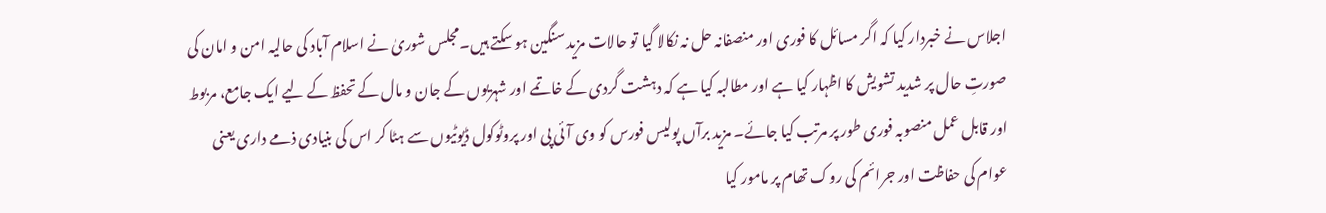اجلاس نے خبردار کیا کہ اگر مسائل کا فوری اور منصفانہ حل نہ نکالا گیا تو حالات مزید سنگین ہو سکتے ہیں۔مجلس شوریٰ نے اسلام آباد کی حالیہ امن و امان کی صورتِ حال پر شدید تشویش کا اظہار کیا ہے اور مطالبہ کیا ہے کہ دہشت گردی کے خاتمے اور شہریوں کے جان و مال کے تحفظ کے لیے ایک جامع، مربوط اور قابل عمل منصوبہ فوری طور پر مرتب کیا جائے۔ مزید برآں پولیس فورس کو وی آئی پی اور پروٹوکول ڈیوٹیوں سے ہٹا کر اس کی بنیادی ذمے داری یعنی عوام کی حفاظت اور جرائم کی روک تھام پر مامور کیا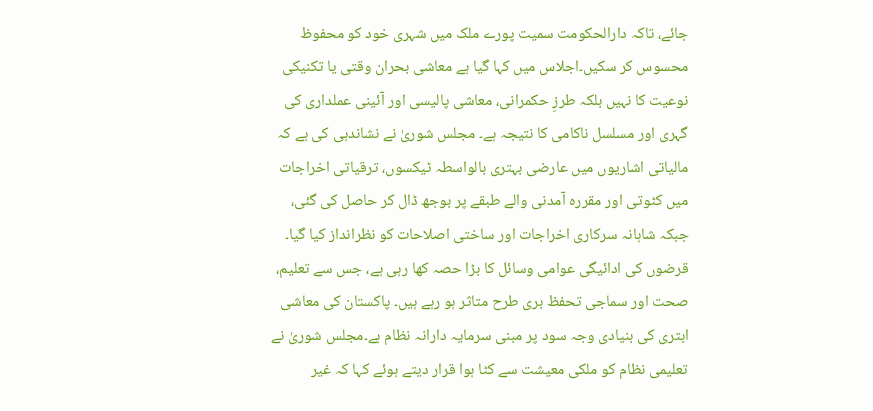جائے، تاکہ دارالحکومت سمیت پورے ملک میں شہری خود کو محفوظ محسوس کر سکیں۔اجلاس میں کہا گیا ہے معاشی بحران وقتی یا تکنیکی نوعیت کا نہیں بلکہ طرزِ حکمرانی، معاشی پالیسی اور آئینی عملداری کی گہری اور مسلسل ناکامی کا نتیجہ ہے۔ مجلس شوریٰ نے نشاندہی کی ہے کہ مالیاتی اشاریوں میں عارضی بہتری بالواسطہ ٹیکسوں، ترقیاتی اخراجات میں کٹوتی اور مقررہ آمدنی والے طبقے پر بوجھ ڈال کر حاصل کی گئی، جبکہ شاہانہ سرکاری اخراجات اور ساختی اصلاحات کو نظرانداز کیا گیا۔ قرضوں کی ادائیگی عوامی وسائل کا بڑا حصہ کھا رہی ہے، جس سے تعلیم، صحت اور سماجی تحفظ بری طرح متاثر ہو رہے ہیں۔ پاکستان کی معاشی ابتری کی بنیادی وجہ سود پر مبنی سرمایہ دارانہ نظام ہے۔مجلس شوریٰ نے تعلیمی نظام کو ملکی معیشت سے کٹا ہوا قرار دیتے ہوئے کہا کہ غیر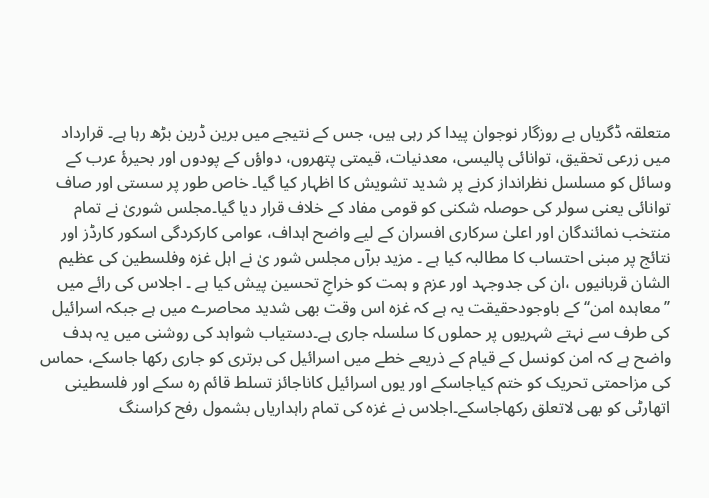متعلقہ ڈگریاں بے روزگار نوجوان پیدا کر رہی ہیں، جس کے نتیجے میں برین ڈرین بڑھ رہا ہے۔ قرارداد میں زرعی تحقیق، توانائی پالیسی، معدنیات، قیمتی پتھروں، دواؤں کے پودوں اور بحیرۂ عرب کے وسائل کو مسلسل نظرانداز کرنے پر شدید تشویش کا اظہار کیا گیا۔ خاص طور پر سستی اور صاف توانائی یعنی سولر کی حوصلہ شکنی کو قومی مفاد کے خلاف قرار دیا گیا۔مجلس شوریٰ نے تمام منتخب نمائندگان اور اعلیٰ سرکاری افسران کے لیے واضح اہداف، عوامی کارکردگی اسکور کارڈز اور نتائج پر مبنی احتساب کا مطالبہ کیا ہے ۔ مزید برآں مجلس شور یٰ نے اہل غزہ وفلسطین کی عظیم الشان قربانیوں ،ان کی جدوجہد اور عزم و ہمت کو خراجِ تحسین پیش کیا ہے ۔ اجلاس کی رائے میں ’’معاہدہ امن‘‘ کے باوجودحقیقت یہ ہے کہ غزہ اس وقت بھی شدید محاصرے میں ہے جبکہ اسرائیل کی طرف سے نہتے شہریوں پر حملوں کا سلسلہ جاری ہے۔دستیاب شواہد کی روشنی میں یہ ہدف واضح ہے کہ امن کونسل کے قیام کے ذریعے خطے میں اسرائیل کی برتری کو جاری رکھا جاسکے، حماس کی مزاحمتی تحریک کو ختم کیاجاسکے اور یوں اسرائیل کاناجائز تسلط قائم رہ سکے اور فلسطینی اتھارٹی کو بھی لاتعلق رکھاجاسکے۔اجلاس نے غزہ کی تمام راہداریاں بشمول رفح کراسنگ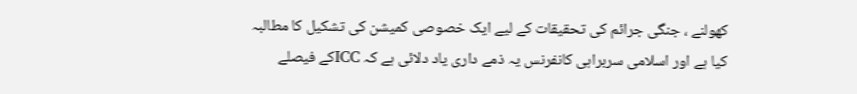کھولنے ، جنگی جرائم کی تحقیقات کے لیے ایک خصوصی کمیشن کی تشکیل کا مطالبہ کیا ہے اور اسلامی سربراہی کانفرنس یہ ذمے داری یاد دلائی ہے کہ ICCکے فیصلے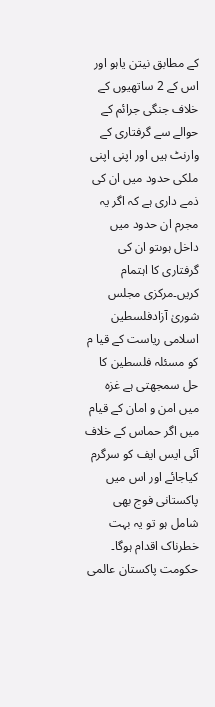کے مطابق نیتن یاہو اور اس کے 2 ساتھیوں کے خلاف جنگی جرائم کے حوالے سے گرفتاری کے وارنٹ ہیں اور اپنی اپنی ملکی حدود میں ان کی ذمے داری ہے کہ اگر یہ مجرم ان حدود میں داخل ہوںتو ان کی گرفتاری کا اہتمام کریں۔مرکزی مجلس شوریٰ آزادفلسطین اسلامی ریاست کے قیا م کو مسئلہ فلسطین کا حل سمجھتی ہے غزہ میں امن و امان کے قیام میں اگر حماس کے خلاف آئی ایس ایف کو سرگرم کیاجائے اور اس میں پاکستانی فوج بھی شامل ہو تو یہ بہت خطرناک اقدام ہوگا۔ حکومت پاکستان عالمی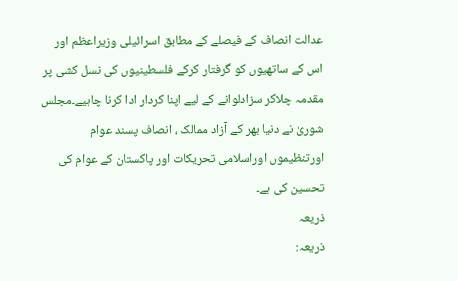عدالت انصاف کے فیصلے کے مطابق اسرائیلی وزیراعظم اور اس کے ساتھیوں کو گرفتار کرکے فلسطینیوں کی نسل کشی پر مقدمہ چلاکر سزادلوانے کے لیے اپنا کردار ادا کرنا چاہیے۔مجلس شوریٰ نے دنیا بھر کے آزاد ممالک ، انصاف پسند عوام اورتنظیموں اوراسلامی تحریکات اور پاکستان کے عوام کی تحسین کی ہے۔
ذریعہ
ذریعہ: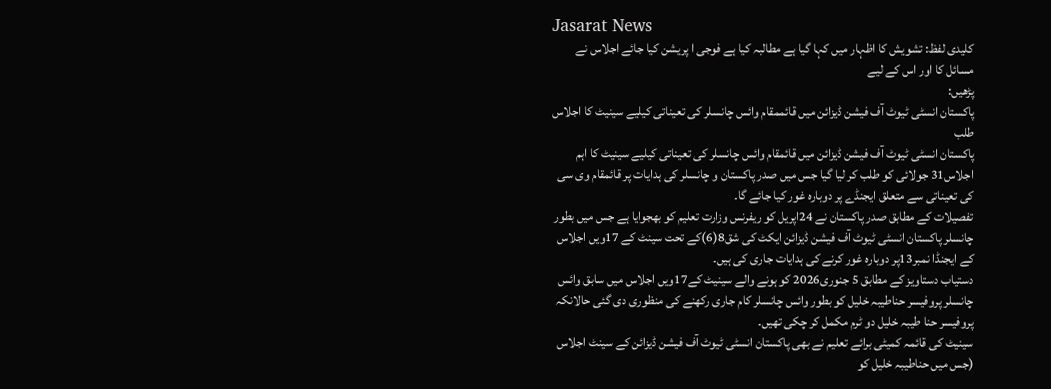Jasarat News
کلیدی لفظ: تشویش کا اظہار میں کہا گیا ہے مطالبہ کیا ہے فوجی ا پریشن کیا جائے اجلاس نے مسائل کا اور اس کے لیے
پڑھیں:
پاکستان انسٹی ٹیوٹ آف فیشن ڈیزائن میں قائممقام وائس چانسلر کی تعیناتی کیلیے سینیٹ کا اجلاس طلب
پاکستان انسٹی ٹیوٹ آف فیشن ڈیزائن میں قائمقام وائس چانسلر کی تعیناتی کیلیے سینیٹ کا اہم اجلاس31 جولائی کو طلب کر لیا گیا جس میں صدر پاکستان و چانسلر کی ہدایات پر قائمقام وی سی کی تعیناتی سے متعلق ایجنڈے پر دوبارہ غور کیا جائے گا۔
تفصیلات کے مطابق صدر پاکستان نے 24اپریل کو ریفرنس وزارت تعلیم کو بھجوایا ہے جس میں بطور چانسلر پاکستان انسٹی ٹیوٹ آف فیشن ڈیزائن ایکٹ کی شق8(6)کے تحت سینٹ کے 17ویں اجلاس کے ایجنڈا نمبر13پر دوبارہ غور کرنے کی ہدایات جاری کی ہیں۔
دستیاب دستاویز کے مطابق 5 جنوری2026 کو ہونے والے سینیٹ کے17ویں اجلاس میں سابق وائس چانسلر پروفیسر حناطیبہ خلیل کو بطور وائس چانسلر کام جاری رکھنے کی منظوری دی گئی حالانکہ پروفیسر حنا طیبہ خلیل دو ٹرم مکمل کر چکی تھیں۔
سینیٹ کی قائمہ کمیٹی برائے تعلیم نے بھی پاکستان انسٹی ٹیوٹ آف فیشن ڈیزائن کے سینٹ اجلاس (جس میں حناطیبہ خلیل کو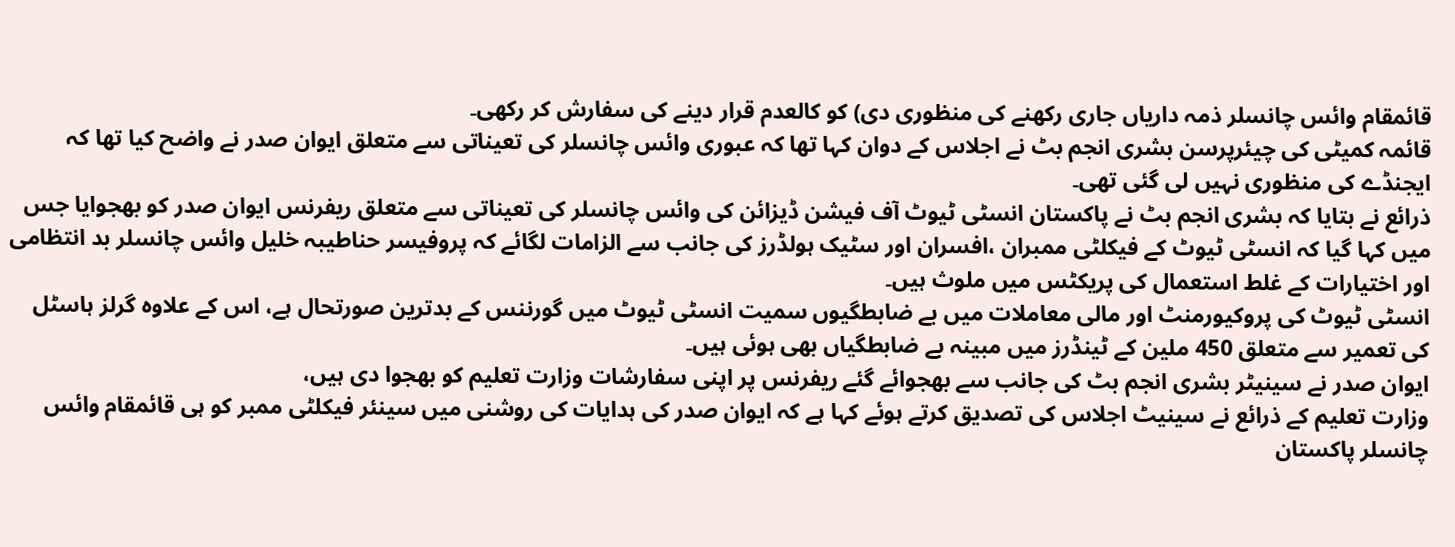قائمقام وائس چانسلر ذمہ داریاں جاری رکھنے کی منظوری دی) کو کالعدم قرار دینے کی سفارش کر رکھی۔
قائمہ کمیٹی کی چیئرپرسن بشری انجم بٹ نے اجلاس کے دوان کہا تھا کہ عبوری وائس چانسلر کی تعیناتی سے متعلق ایوان صدر نے واضح کیا تھا کہ ایجنڈے کی منظوری نہیں لی گئی تھی۔
ذرائع نے بتایا کہ بشری انجم بٹ نے پاکستان انسٹی ٹیوٹ آف فیشن ڈیزائن کی وائس چانسلر کی تعیناتی سے متعلق ریفرنس ایوان صدر کو بھجوایا جس میں کہا گیا کہ انسٹی ٹیوٹ کے فیکلٹی ممبران ،افسران اور سٹیک ہولڈرز کی جانب سے الزامات لگائے کہ پروفیسر حناطیبہ خلیل وائس چانسلر بد انتظامی اور اختیارات کے غلط استعمال کی پریکٹس میں ملوث ہیں۔
انسٹی ٹیوٹ کی پروکیورمنٹ اور مالی معاملات میں بے ضابطگیوں سمیت انسٹی ٹیوٹ میں گورننس کے بدترین صورتحال ہے، اس کے علاوہ گرلز ہاسٹل کی تعمیر سے متعلق 450 ملین کے ٹینڈرز میں مبینہ بے ضابطگیاں بھی ہوئی ہیں۔
ایوان صدر نے سینیٹر بشری انجم بٹ کی جانب سے بھجوائے گئے ریفرنس پر اپنی سفارشات وزارت تعلیم کو بھجوا دی ہیں،
وزارت تعلیم کے ذرائع نے سینیٹ اجلاس کی تصدیق کرتے ہوئے کہا ہے کہ ایوان صدر کی ہدایات کی روشنی میں سینئر فیکلٹی ممبر کو ہی قائمقام وائس چانسلر پاکستان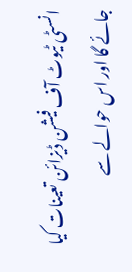انسٹی ٹیوٹ آف فیشن ڈیزائن تعینات کیا جائے گا اور اس حوالے سے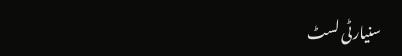سنیارٹی لسٹ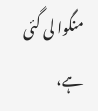منگوا لی گئی ہے،